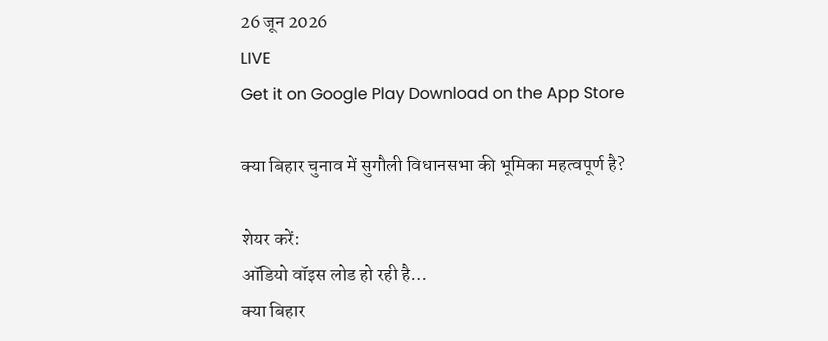26 जून 2026
LIVE
Get it on Google Play Download on the App Store

क्या बिहार चुनाव में सुगौली विधानसभा की भूमिका महत्वपूर्ण है?

शेयर करें:
ऑडियो वॉइस लोड हो रही है…
क्या बिहार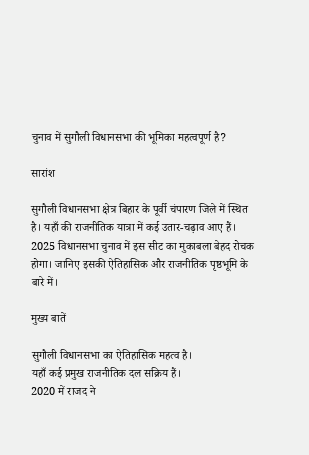चुनाव में सुगौली विधानसभा की भूमिका महत्वपूर्ण है?

सारांश

सुगौली विधानसभा क्षेत्र बिहार के पूर्वी चंपारण जिले में स्थित है। यहाँ की राजनीतिक यात्रा में कई उतार-चढ़ाव आए हैं। 2025 विधानसभा चुनाव में इस सीट का मुकाबला बेहद रोचक होगा। जानिए इसकी ऐतिहासिक और राजनीतिक पृष्ठभूमि के बारे में।

मुख्य बातें

सुगौली विधानसभा का ऐतिहासिक महत्व है।
यहाँ कई प्रमुख राजनीतिक दल सक्रिय हैं।
2020 में राजद ने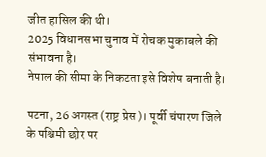जीत हासिल की थी।
2025 विधानसभा चुनाव में रोचक मुकाबले की संभावना है।
नेपाल की सीमा के निकटता इसे विशेष बनाती है।

पटना, 26 अगस्त (राष्ट्र प्रेस)। पूर्वी चंपारण जिले के पश्चिमी छोर पर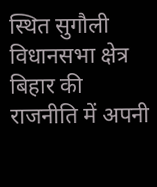स्थित सुगौली विधानसभा क्षेत्र बिहार की राजनीति में अपनी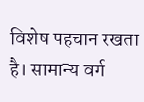विशेष पहचान रखता है। सामान्य वर्ग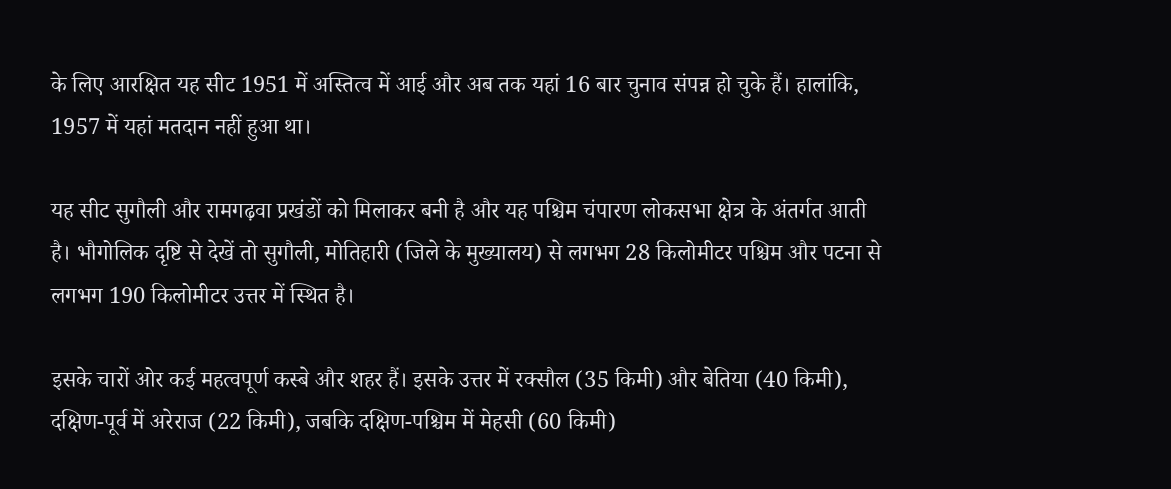के लिए आरक्षित यह सीट 1951 में अस्तित्व में आई और अब तक यहां 16 बार चुनाव संपन्न हो चुके हैं। हालांकि, 1957 में यहां मतदान नहीं हुआ था।

यह सीट सुगौली और रामगढ़वा प्रखंडों को मिलाकर बनी है और यह पश्चिम चंपारण लोकसभा क्षेत्र के अंतर्गत आती है। भौगोलिक दृष्टि से देखें तो सुगौली, मोतिहारी (जिले के मुख्यालय) से लगभग 28 किलोमीटर पश्चिम और पटना से लगभग 190 किलोमीटर उत्तर में स्थित है।

इसके चारों ओर कई महत्वपूर्ण कस्बे और शहर हैं। इसके उत्तर में रक्सौल (35 किमी) और बेतिया (40 किमी), दक्षिण-पूर्व में अरेराज (22 किमी), जबकि दक्षिण-पश्चिम में मेहसी (60 किमी)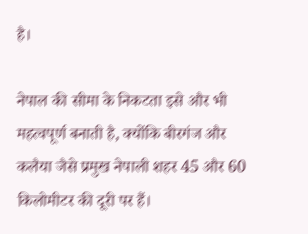है।

नेपाल की सीमा के निकटता इसे और भी महत्वपूर्ण बनाती है, क्योंकि बीरगंज और कलैया जैसे प्रमुख नेपाली शहर 45 और 60 किलोमीटर की दूरी पर हैं।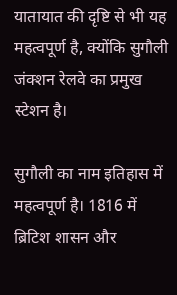यातायात की दृष्टि से भी यह महत्वपूर्ण है, क्योंकि सुगौली जंक्शन रेलवे का प्रमुख स्टेशन है।

सुगौली का नाम इतिहास में महत्वपूर्ण है। 1816 में ब्रिटिश शासन और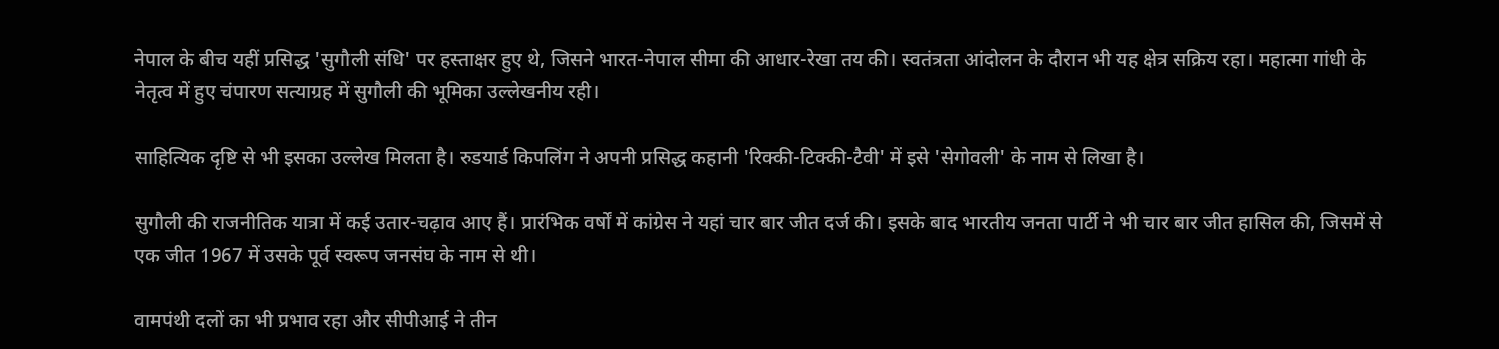नेपाल के बीच यहीं प्रसिद्ध 'सुगौली संधि' पर हस्ताक्षर हुए थे, जिसने भारत-नेपाल सीमा की आधार-रेखा तय की। स्वतंत्रता आंदोलन के दौरान भी यह क्षेत्र सक्रिय रहा। महात्मा गांधी के नेतृत्व में हुए चंपारण सत्याग्रह में सुगौली की भूमिका उल्लेखनीय रही।

साहित्यिक दृष्टि से भी इसका उल्लेख मिलता है। रुडयार्ड किपलिंग ने अपनी प्रसिद्ध कहानी 'रिक्की-टिक्की-टैवी' में इसे 'सेगोवली' के नाम से लिखा है।

सुगौली की राजनीतिक यात्रा में कई उतार-चढ़ाव आए हैं। प्रारंभिक वर्षों में कांग्रेस ने यहां चार बार जीत दर्ज की। इसके बाद भारतीय जनता पार्टी ने भी चार बार जीत हासिल की, जिसमें से एक जीत 1967 में उसके पूर्व स्वरूप जनसंघ के नाम से थी।

वामपंथी दलों का भी प्रभाव रहा और सीपीआई ने तीन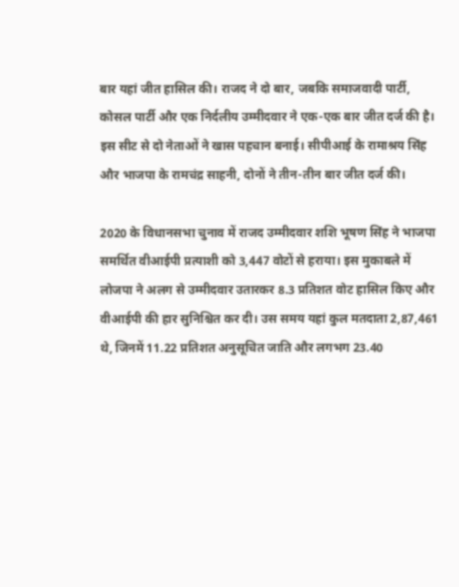बार यहां जीत हासिल की। राजद ने दो बार, जबकि समाजवादी पार्टी, कोसल पार्टी और एक निर्दलीय उम्मीदवार ने एक-एक बार जीत दर्ज की है। इस सीट से दो नेताओं ने खास पहचान बनाई। सीपीआई के रामाश्रय सिंह और भाजपा के रामचंद्र साहनी, दोनों ने तीन-तीन बार जीत दर्ज की।

2020 के विधानसभा चुनाव में राजद उम्मीदवार शशि भूषण सिंह ने भाजपा समर्थित वीआईपी प्रत्याशी को 3,447 वोटों से हराया। इस मुकाबले में लोजपा ने अलग से उम्मीदवार उतारकर 8.3 प्रतिशत वोट हासिल किए और वीआईपी की हार सुनिश्चित कर दी। उस समय यहां कुल मतदाता 2,87,461 थे, जिनमें 11.22 प्रतिशत अनुसूचित जाति और लगभग 23.40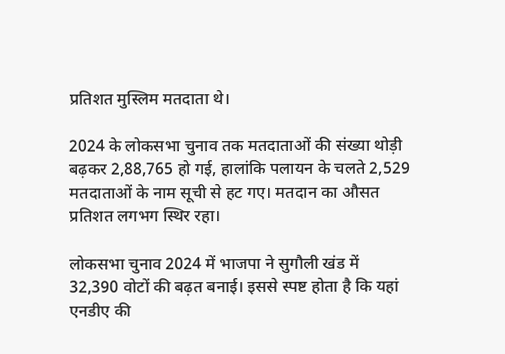प्रतिशत मुस्लिम मतदाता थे।

2024 के लोकसभा चुनाव तक मतदाताओं की संख्या थोड़ी बढ़कर 2,88,765 हो गई, हालांकि पलायन के चलते 2,529 मतदाताओं के नाम सूची से हट गए। मतदान का औसत प्रतिशत लगभग स्थिर रहा।

लोकसभा चुनाव 2024 में भाजपा ने सुगौली खंड में 32,390 वोटों की बढ़त बनाई। इससे स्पष्ट होता है कि यहां एनडीए की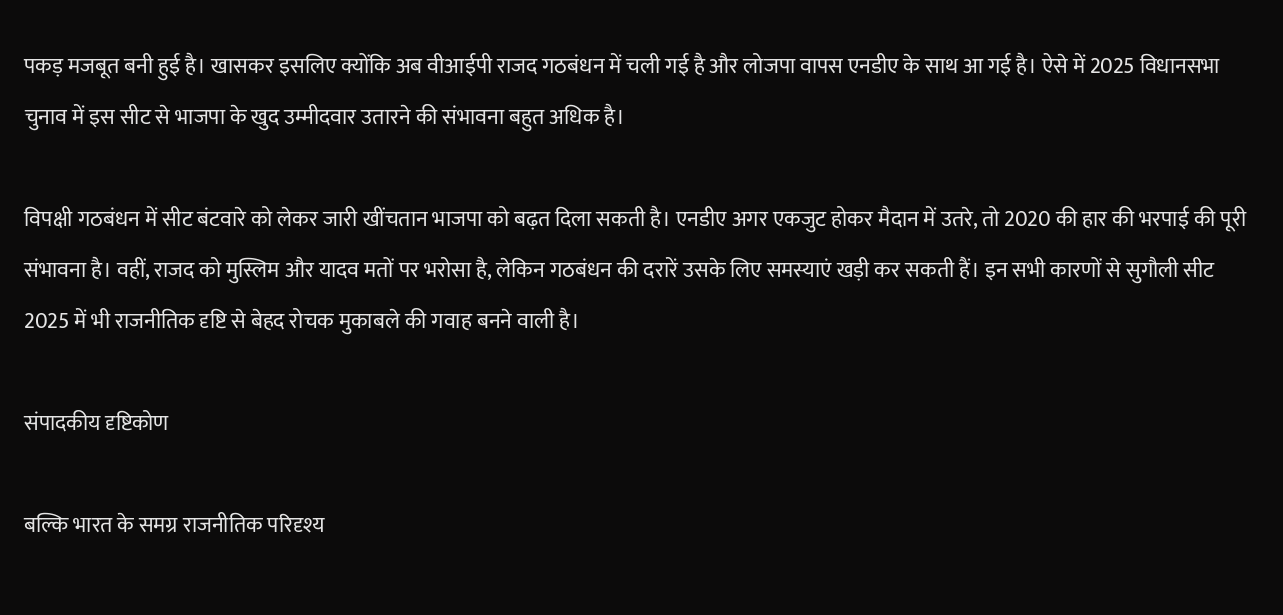पकड़ मजबूत बनी हुई है। खासकर इसलिए क्योंकि अब वीआईपी राजद गठबंधन में चली गई है और लोजपा वापस एनडीए के साथ आ गई है। ऐसे में 2025 विधानसभा चुनाव में इस सीट से भाजपा के खुद उम्मीदवार उतारने की संभावना बहुत अधिक है।

विपक्षी गठबंधन में सीट बंटवारे को लेकर जारी खींचतान भाजपा को बढ़त दिला सकती है। एनडीए अगर एकजुट होकर मैदान में उतरे, तो 2020 की हार की भरपाई की पूरी संभावना है। वहीं, राजद को मुस्लिम और यादव मतों पर भरोसा है, लेकिन गठबंधन की दरारें उसके लिए समस्याएं खड़ी कर सकती हैं। इन सभी कारणों से सुगौली सीट 2025 में भी राजनीतिक दृष्टि से बेहद रोचक मुकाबले की गवाह बनने वाली है।

संपादकीय दृष्टिकोण

बल्कि भारत के समग्र राजनीतिक परिदृश्य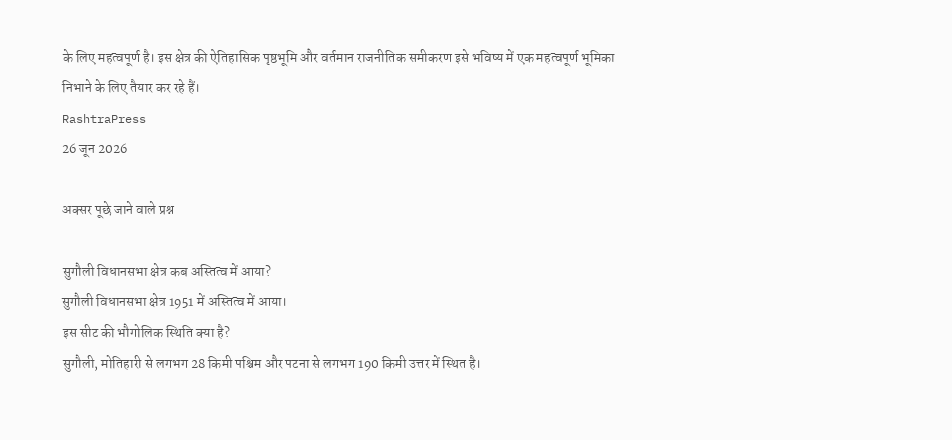के लिए महत्वपूर्ण है। इस क्षेत्र की ऐतिहासिक पृष्ठभूमि और वर्तमान राजनीतिक समीकरण इसे भविष्य में एक महत्वपूर्ण भूमिका निभाने के लिए तैयार कर रहे हैं।
RashtraPress
26 जून 2026

अक्सर पूछे जाने वाले प्रश्न

सुगौली विधानसभा क्षेत्र कब अस्तित्व में आया?
सुगौली विधानसभा क्षेत्र 1951 में अस्तित्व में आया।
इस सीट की भौगोलिक स्थिति क्या है?
सुगौली, मोतिहारी से लगभग 28 किमी पश्चिम और पटना से लगभग 190 किमी उत्तर में स्थित है।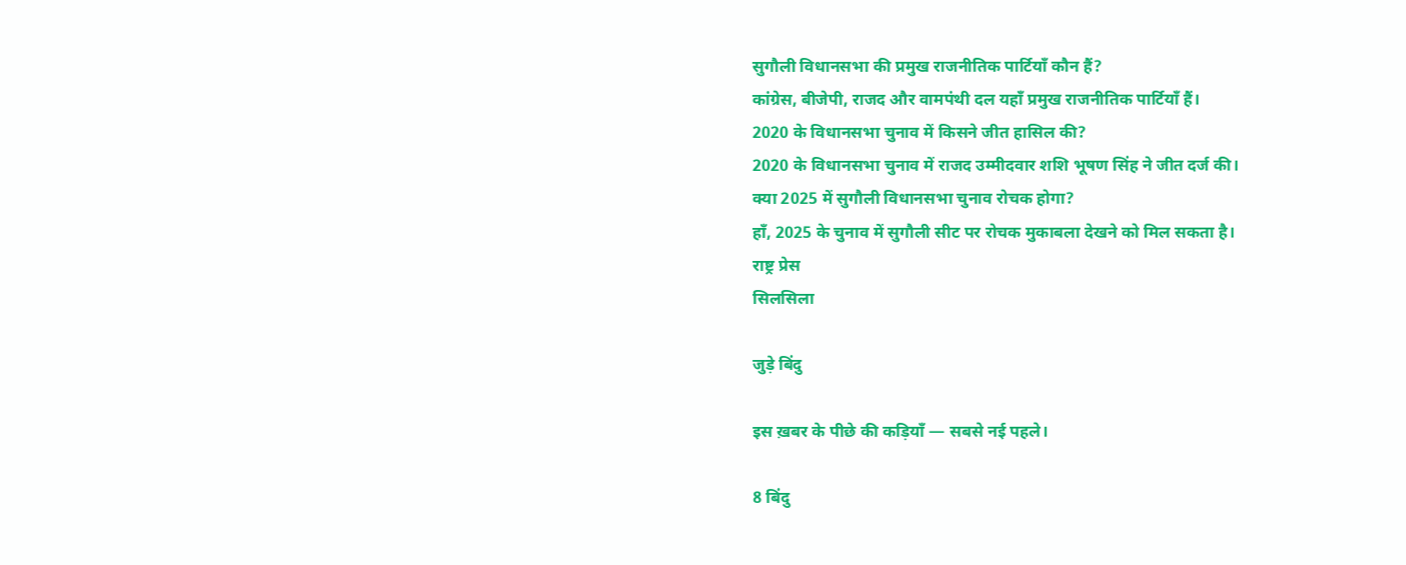सुगौली विधानसभा की प्रमुख राजनीतिक पार्टियाँ कौन हैं?
कांग्रेस, बीजेपी, राजद और वामपंथी दल यहाँ प्रमुख राजनीतिक पार्टियाँ हैं।
2020 के विधानसभा चुनाव में किसने जीत हासिल की?
2020 के विधानसभा चुनाव में राजद उम्मीदवार शशि भूषण सिंह ने जीत दर्ज की।
क्या 2025 में सुगौली विधानसभा चुनाव रोचक होगा?
हाँ, 2025 के चुनाव में सुगौली सीट पर रोचक मुकाबला देखने को मिल सकता है।
राष्ट्र प्रेस
सिलसिला

जुड़े बिंदु

इस ख़बर के पीछे की कड़ियाँ — सबसे नई पहले।

8 बिंदु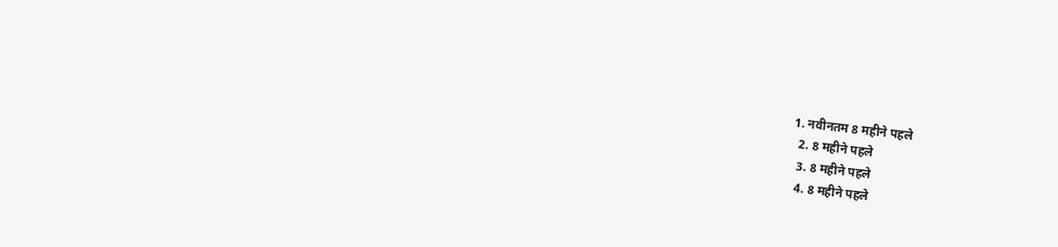1. नवीनतम 8 महीने पहले
  2. 8 महीने पहले
  3. 8 महीने पहले
  4. 8 महीने पहले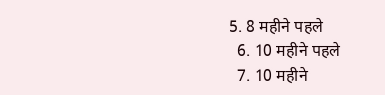5. 8 महीने पहले
  6. 10 महीने पहले
  7. 10 महीने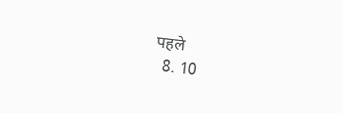पहले
  8. 10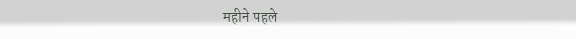महीने पहले